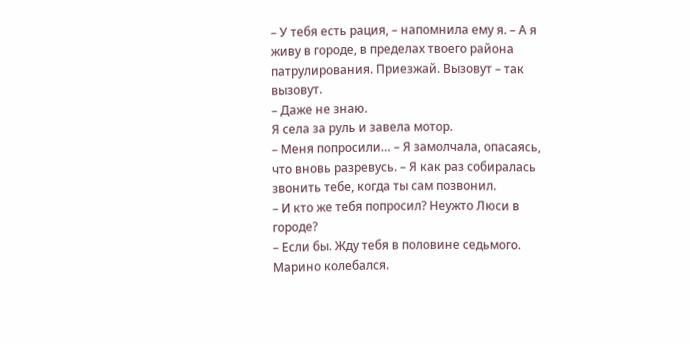– У тебя есть рация, – напомнила ему я. – А я живу в городе, в пределах твоего района патрулирования. Приезжай. Вызовут – так вызовут.
– Даже не знаю.
Я села за руль и завела мотор.
– Меня попросили… – Я замолчала, опасаясь, что вновь разревусь. – Я как раз собиралась звонить тебе, когда ты сам позвонил.
– И кто же тебя попросил? Неужто Люси в городе?
– Если бы. Жду тебя в половине седьмого.
Марино колебался.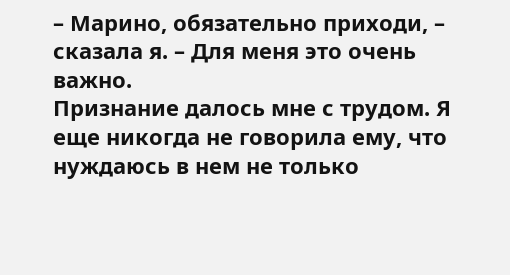– Марино, обязательно приходи, – сказала я. – Для меня это очень важно.
Признание далось мне с трудом. Я еще никогда не говорила ему, что нуждаюсь в нем не только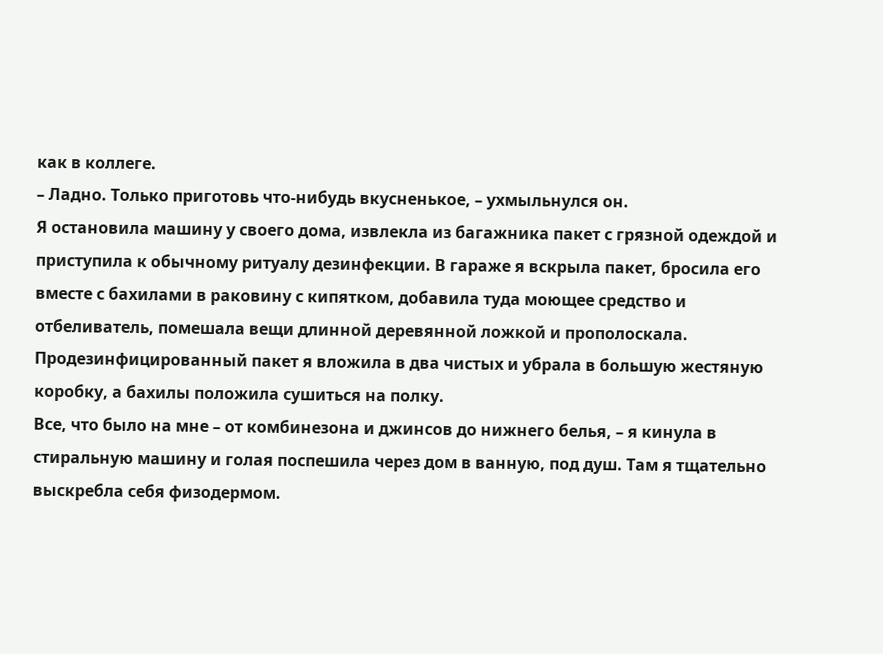как в коллеге.
– Ладно. Только приготовь что-нибудь вкусненькое, – ухмыльнулся он.
Я остановила машину у своего дома, извлекла из багажника пакет с грязной одеждой и приступила к обычному ритуалу дезинфекции. В гараже я вскрыла пакет, бросила его вместе с бахилами в раковину с кипятком, добавила туда моющее средство и отбеливатель, помешала вещи длинной деревянной ложкой и прополоскала. Продезинфицированный пакет я вложила в два чистых и убрала в большую жестяную коробку, а бахилы положила сушиться на полку.
Все, что было на мне – от комбинезона и джинсов до нижнего белья, – я кинула в стиральную машину и голая поспешила через дом в ванную, под душ. Там я тщательно выскребла себя физодермом.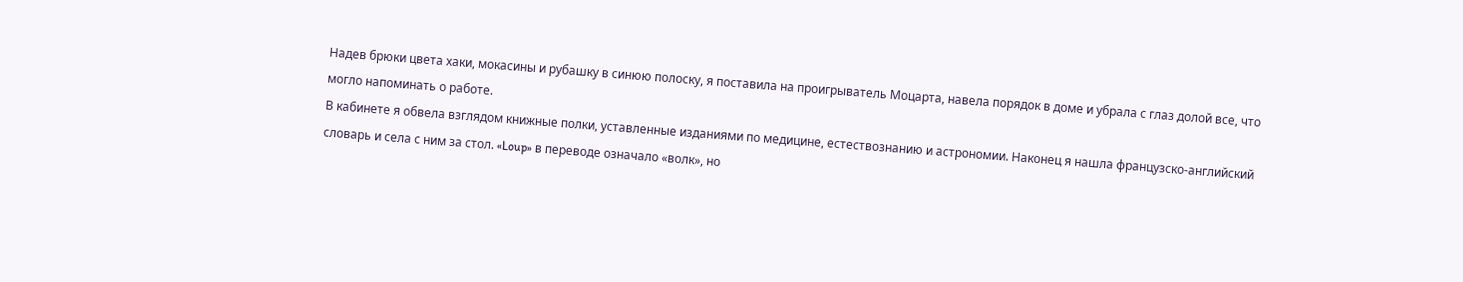Надев брюки цвета хаки, мокасины и рубашку в синюю полоску, я поставила на проигрыватель Моцарта, навела порядок в доме и убрала с глаз долой все, что могло напоминать о работе.
В кабинете я обвела взглядом книжные полки, уставленные изданиями по медицине, естествознанию и астрономии. Наконец я нашла французско-английский словарь и села с ним за стол. «Loup» в переводе означало «волк», но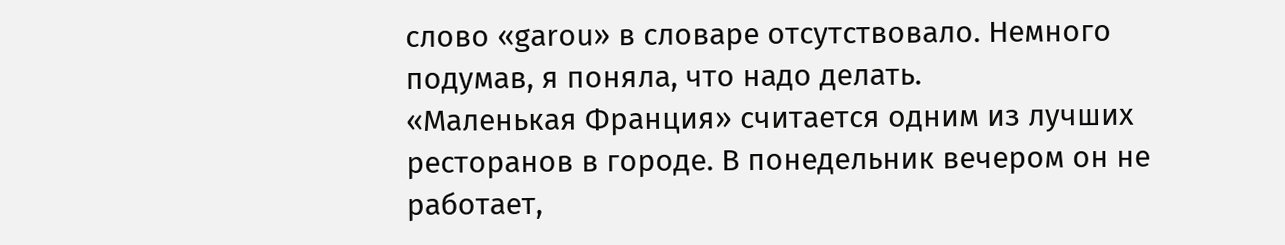слово «garou» в словаре отсутствовало. Немного подумав, я поняла, что надо делать.
«Маленькая Франция» считается одним из лучших ресторанов в городе. В понедельник вечером он не работает,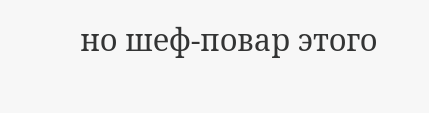но шеф-повар этого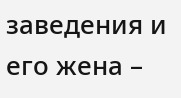заведения и его жена –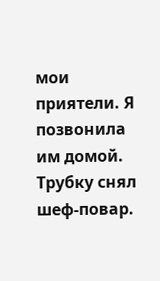мои приятели. Я позвонила им домой. Трубку снял шеф-повар.